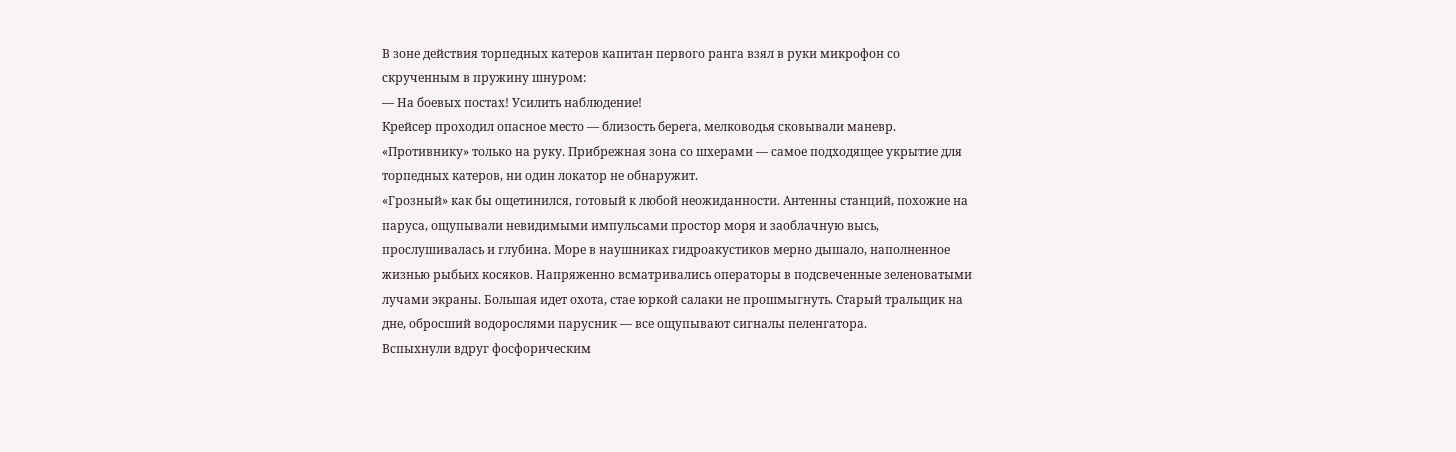В зоне действия торпедных катеров капитан первого ранга взял в руки микрофон со скрученным в пружину шнуром:
— На боевых постах! Усилить наблюдение!
Крейсер проходил опасное место — близость берега, мелководья сковывали маневр. «Противнику» только на руку. Прибрежная зона со шхерами — самое подходящее укрытие для торпедных катеров, ни один локатор не обнаружит.
«Грозный» как бы ощетинился, готовый к любой неожиданности. Антенны станций, похожие на паруса, ощупывали невидимыми импульсами простор моря и заоблачную высь, прослушивалась и глубина. Море в наушниках гидроакустиков мерно дышало, наполненное жизнью рыбьих косяков. Напряженно всматривались операторы в подсвеченные зеленоватыми лучами экраны. Большая идет охота, стае юркой салаки не прошмыгнуть. Старый тральщик на дне, обросший водорослями парусник — все ощупывают сигналы пеленгатора.
Вспыхнули вдруг фосфорическим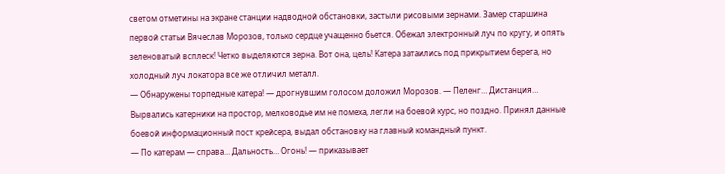светом отметины на экране станции надводной обстановки, застыли рисовыми зернами. Замер старшина первой статьи Вячеслав Морозов, только сердце учащенно бьется. Обежал электронный луч по кругу, и опять зеленоватый всплеск! Четко выделяются зерна. Вот она, цель! Катера затаились под прикрытием берега, но холодный луч локатора все же отличил металл.
— Обнаружены торпедные катера! — дрогнувшим голосом доложил Морозов. — Пеленг… Дистанция…
Вырвались катерники на простор, мелководье им не помеха, легли на боевой курс, но поздно. Принял данные боевой информационный пост крейсера, выдал обстановку на главный командный пункт.
— По катерам — справа… Дальность… Огонь! — приказывает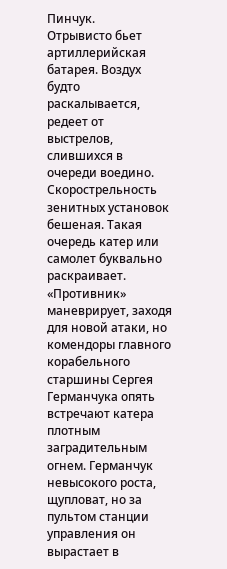Пинчук.
Отрывисто бьет артиллерийская батарея. Воздух будто раскалывается, редеет от выстрелов, слившихся в очереди воедино. Скорострельность зенитных установок бешеная. Такая очередь катер или самолет буквально раскраивает.
«Противник» маневрирует, заходя для новой атаки, но комендоры главного корабельного старшины Сергея Германчука опять встречают катера плотным заградительным огнем. Германчук невысокого роста, щупловат, но за пультом станции управления он вырастает в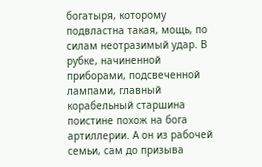богатыря, которому подвластна такая, мощь, по силам неотразимый удар. В рубке, начиненной приборами, подсвеченной лампами, главный корабельный старшина поистине похож на бога артиллерии. А он из рабочей семьи, сам до призыва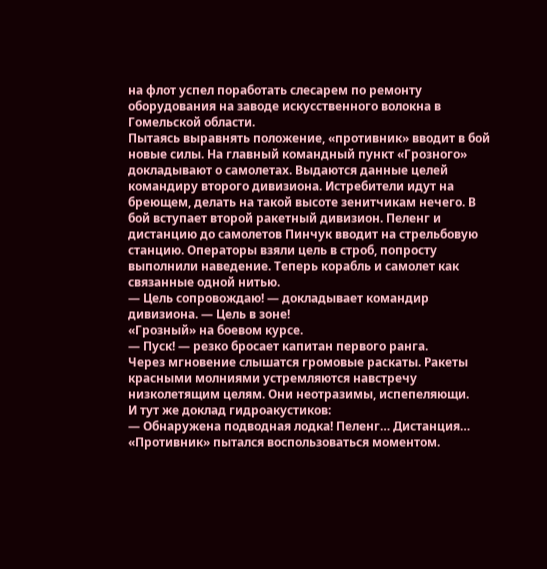на флот успел поработать слесарем по ремонту оборудования на заводе искусственного волокна в Гомельской области.
Пытаясь выравнять положение, «противник» вводит в бой новые силы. На главный командный пункт «Грозного» докладывают о самолетах. Выдаются данные целей командиру второго дивизиона. Истребители идут на бреющем, делать на такой высоте зенитчикам нечего. В бой вступает второй ракетный дивизион. Пеленг и дистанцию до самолетов Пинчук вводит на стрельбовую станцию. Операторы взяли цель в строб, попросту выполнили наведение. Теперь корабль и самолет как связанные одной нитью.
— Цель сопровождаю! — докладывает командир дивизиона. — Цель в зоне!
«Грозный» на боевом курсе.
— Пуск! — резко бросает капитан первого ранга.
Через мгновение слышатся громовые раскаты. Ракеты красными молниями устремляются навстречу низколетящим целям. Они неотразимы, испепеляющи.
И тут же доклад гидроакустиков:
— Обнаружена подводная лодка! Пеленг… Дистанция…
«Противник» пытался воспользоваться моментом.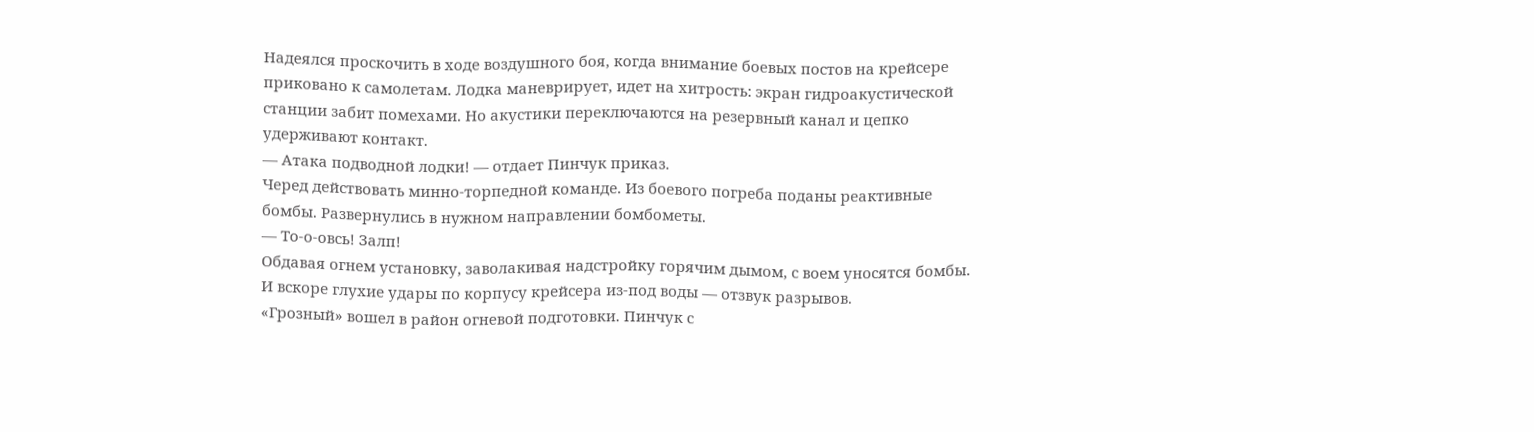Надеялся проскочить в ходе воздушного боя, когда внимание боевых постов на крейсере приковано к самолетам. Лодка маневрирует, идет на хитрость: экран гидроакустической станции забит помехами. Но акустики переключаются на резервный канал и цепко удерживают контакт.
— Атака подводной лодки! — отдает Пинчук приказ.
Черед действовать минно-торпедной команде. Из боевого погреба поданы реактивные бомбы. Развернулись в нужном направлении бомбометы.
— То-о-овсь! Залп!
Обдавая огнем установку, заволакивая надстройку горячим дымом, с воем уносятся бомбы. И вскоре глухие удары по корпусу крейсера из-под воды — отзвук разрывов.
«Грозный» вошел в район огневой подготовки. Пинчук с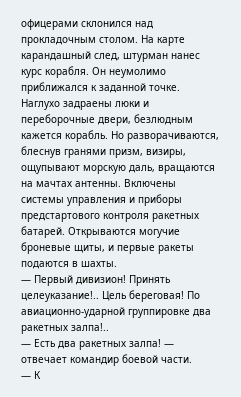офицерами склонился над прокладочным столом. На карте карандашный след, штурман нанес курс корабля. Он неумолимо приближался к заданной точке. Наглухо задраены люки и переборочные двери, безлюдным кажется корабль. Но разворачиваются, блеснув гранями призм, визиры, ощупывают морскую даль, вращаются на мачтах антенны. Включены системы управления и приборы предстартового контроля ракетных батарей. Открываются могучие броневые щиты, и первые ракеты подаются в шахты.
— Первый дивизион! Принять целеуказание!.. Цель береговая! По авиационно-ударной группировке два ракетных залпа!..
— Есть два ракетных залпа! — отвечает командир боевой части.
— К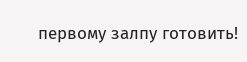первому залпу готовить!